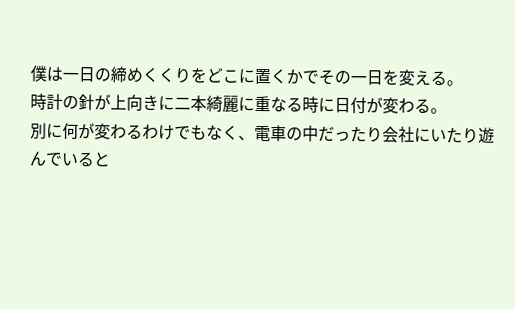僕は一日の締めくくりをどこに置くかでその一日を変える。
時計の針が上向きに二本綺麗に重なる時に日付が変わる。
別に何が変わるわけでもなく、電車の中だったり会社にいたり遊んでいると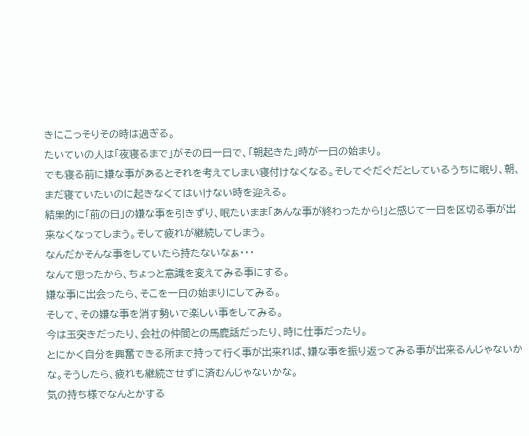きにこっそりその時は過ぎる。
たいていの人は「夜寝るまで」がその日一日で、「朝起きた」時が一日の始まり。
でも寝る前に嫌な事があるとそれを考えてしまい寝付けなくなる。そしてぐだぐだとしているうちに眠り、朝、まだ寝ていたいのに起きなくてはいけない時を迎える。
結果的に「前の日」の嫌な事を引きずり、眠たいまま「あんな事が終わったから!」と感じて一日を区切る事が出来なくなってしまう。そして疲れが継続してしまう。
なんだかそんな事をしていたら持たないなぁ・・・
なんて思ったから、ちょっと意識を変えてみる事にする。
嫌な事に出会ったら、そこを一日の始まりにしてみる。
そして、その嫌な事を消す勢いで楽しい事をしてみる。
今は玉突きだったり、会社の仲間との馬鹿話だったり、時に仕事だったり。
とにかく自分を興奮できる所まで持って行く事が出来れば、嫌な事を振り返ってみる事が出来るんじゃないかな。そうしたら、疲れも継続させずに済むんじゃないかな。
気の持ち様でなんとかする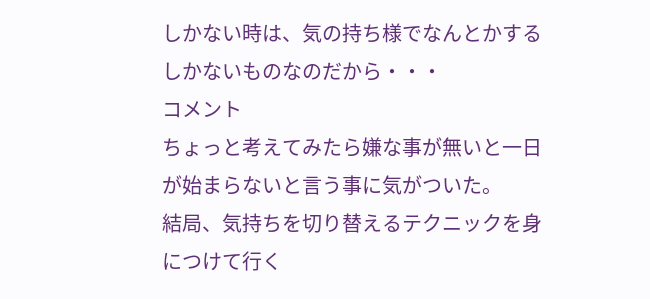しかない時は、気の持ち様でなんとかするしかないものなのだから・・・
コメント
ちょっと考えてみたら嫌な事が無いと一日が始まらないと言う事に気がついた。
結局、気持ちを切り替えるテクニックを身につけて行く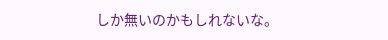しか無いのかもしれないな。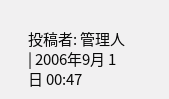投稿者: 管理人 | 2006年9月 1日 00:47